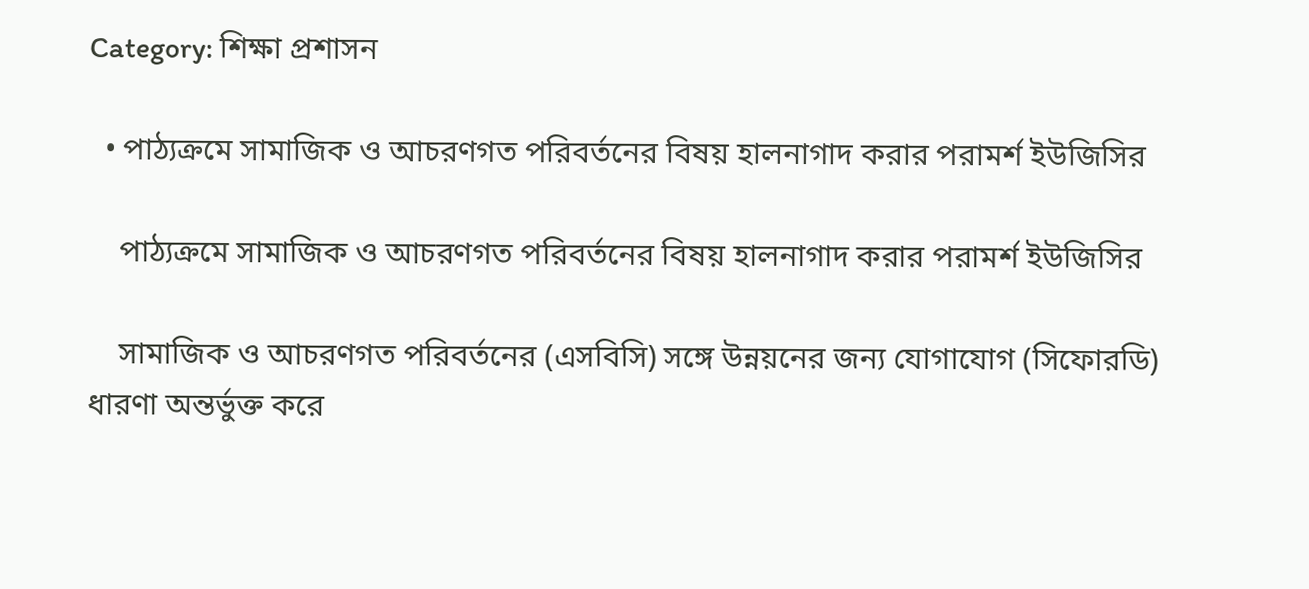Category: শিক্ষা প্রশাসন

  • পাঠ্যক্রমে সামাজিক ও আচরণগত পরিবর্তনের বিষয় হালনাগাদ করার পরামর্শ ইউজিসির

    পাঠ্যক্রমে সামাজিক ও আচরণগত পরিবর্তনের বিষয় হালনাগাদ করার পরামর্শ ইউজিসির

    সামাজিক ও আচরণগত পরিবর্তনের (এসবিসি) সঙ্গে উন্নয়নের জন্য যোগাযোগ (সিফোরডি) ধারণা অন্তর্ভুক্ত করে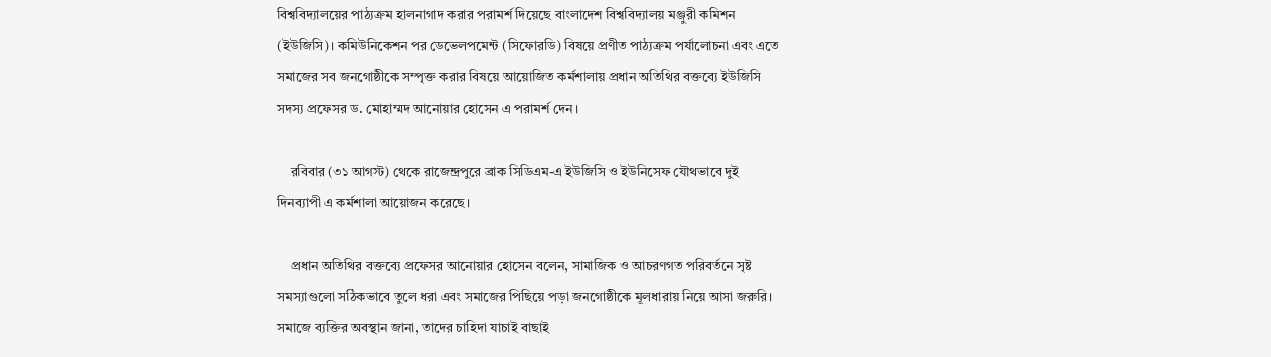বিশ্ববিদ্যালয়ের পাঠ্যক্রম হালনাগাদ করার পরামর্শ দিয়েছে বাংলাদেশ বিশ্ববিদ্যালয় মঞ্জুরী কমিশন (ইউজিসি)। কমিউনিকেশন পর ডেভেলপমেন্ট (সিফোরডি) বিষয়ে প্রণীত পাঠ্যক্রম পর্যালোচনা এবং এতে সমাজের সব জনগোষ্ঠীকে সম্পৃক্ত করার বিষয়ে আয়োজিত কর্মশালায় প্রধান অতিথির বক্তব্যে ইউজিসি সদস্য প্রফেসর ড. মোহাম্মদ আনোয়ার হোসেন এ পরামর্শ দেন।

    রবিবার (৩১ আগস্ট) থেকে রাজেন্দ্রপুরে ব্রাক সিডিএম-এ ইউজিসি ও ইউনিসেফ যৌথভাবে দুই দিনব্যাপী এ কর্মশালা আয়োজন করেছে।

    প্রধান অতিথির বক্তব্যে প্রফেসর আনোয়ার হোসেন বলেন, সামাজিক ও আচরণগত পরিবর্তনে সৃষ্ট সমস্যাগুলো সঠিকভাবে তুলে ধরা এবং সমাজের পিছিয়ে পড়া জনগোষ্ঠীকে মূলধারায় নিয়ে আসা জরুরি। সমাজে ব্যক্তির অবস্থান জানা, তাদের চাহিদা যাচাই বাছাই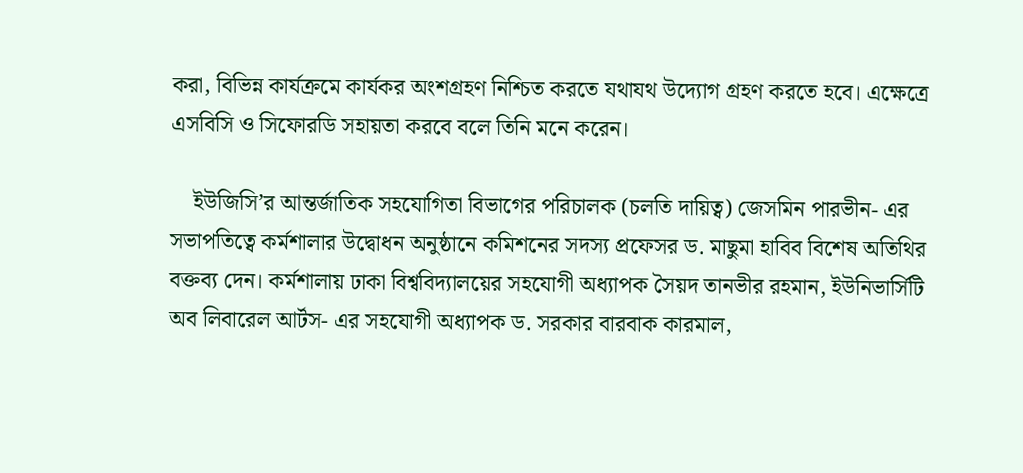করা, বিভিন্ন কার্যক্রমে কার্যকর অংশগ্রহণ নিশ্চিত করতে যথাযথ উদ্যোগ গ্ৰহণ করতে হবে। এক্ষেত্রে এসবিসি ও সিফোরডি সহায়তা করবে বলে তিনি মনে করেন।

    ইউজিসি’র আন্তর্জাতিক সহযোগিতা বিভাগের পরিচালক (চলতি দায়িত্ব) জেসমিন পারভীন- এর সভাপতিত্বে কর্মশালার উদ্বোধন অনুষ্ঠানে কমিশনের সদস্য প্রফেসর ড. মাছুমা হাবিব বিশেষ অতিথির বক্তব্য দেন। কর্মশালায় ঢাকা বিশ্ববিদ্যালয়ের সহযোগী অধ্যাপক সৈয়দ তানভীর রহমান, ইউনিভার্সিটি অব লিবারেল আর্টস- এর সহযোগী অধ্যাপক ড. সরকার বারবাক কারমাল,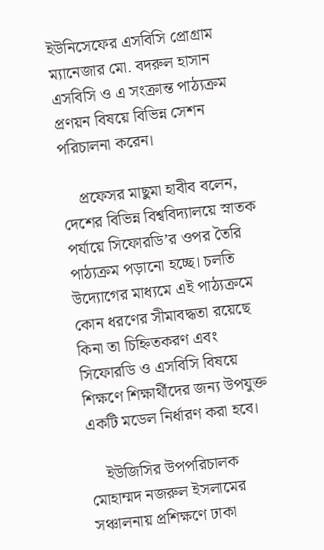ইউনিসেফের এসবিসি প্রোগ্রাম ম্যানেজার মো. বদরুল হাসান এসবিসি ও এ সংক্রান্ত পাঠ্যক্রম প্রণয়ন বিষয়ে বিভিন্ন সেশন পরিচালনা করেন।

    প্রফেসর মাছুমা হাবীব বলেন, দেশের বিভিন্ন বিশ্ববিদ্যালয়ে স্নাতক পর্যায়ে সিফোরডি’র ওপর তৈরি পাঠ্যক্রম পড়ানো হচ্ছে। চলতি উদ্যোগের মাধ্যমে এই পাঠ্যক্রমে কোন ধরণের সীমাবদ্ধতা রয়েছে কিনা তা চিহ্নিতকরণ এবং সিফোরডি ও এসবিসি বিষয়ে শিক্ষণে শিক্ষার্থীদের জন্য উপযুক্ত একটি মডেল নির্ধারণ করা হবে।

    ইউজিসির উপপরিচালক মোহাম্মদ নজরুল ইসলামের সঞ্চালনায় প্রশিক্ষণে ঢাকা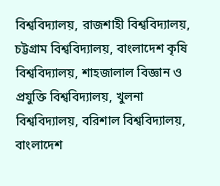বিশ্ববিদ্যালয়, রাজশাহী বিশ্ববিদ্যালয়, চট্টগ্রাম বিশ্ববিদ্যালয়, বাংলাদেশ কৃষি বিশ্ববিদ্যালয়, শাহজালাল বিজ্ঞান ও প্রযুক্তি বিশ্ববিদ্যালয়, খুলনা বিশ্ববিদ্যালয়, বরিশাল বিশ্ববিদ্যালয়, বাংলাদেশ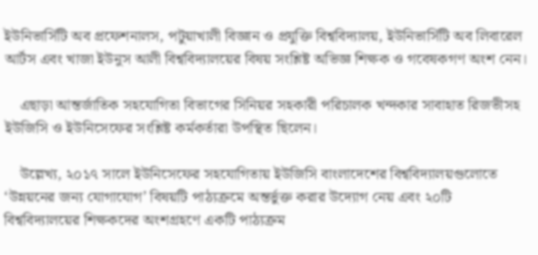ইউনিভার্সিটি অব প্রফেশনালস, পটুয়াখালী বিজ্ঞান ও প্রযুক্তি বিশ্ববিদ্যালয়, ইউনিভার্সিটি অব লিবারেল আর্টস এবং খাজা ইউনুস আলী বিশ্ববিদ্যালয়ের বিষয় সংশ্লিষ্ট অভিজ্ঞ শিক্ষক ও গবেষকগণ অংশ নেন।

    এছাড়া আন্তর্জাতিক সহযোগিতা বিভাগের সিনিয়র সহকারী পরিচালক খন্দকার সাবাহাত রিজভীসহ ইউজিসি ও ইউনিসেফের সংশ্লিষ্ট কর্মকর্তারা উপস্থিত ছিলেন।

    উল্লেখ্য, ২০১৭ সালে ইউনিসেফের সহযোগিতায় ইউজিসি বাংলাদেশের বিশ্ববিদ্যালয়গুলোতে ‘উন্নয়নের জন্য যোগাযোগ’ বিষয়টি পাঠ্যক্রমে অন্তর্ভুক্ত করার উদ্যোগ নেয় এবং ২০টি বিশ্ববিদ্যালয়ের শিক্ষকদের অংশগ্রহণে একটি পাঠ্যক্রম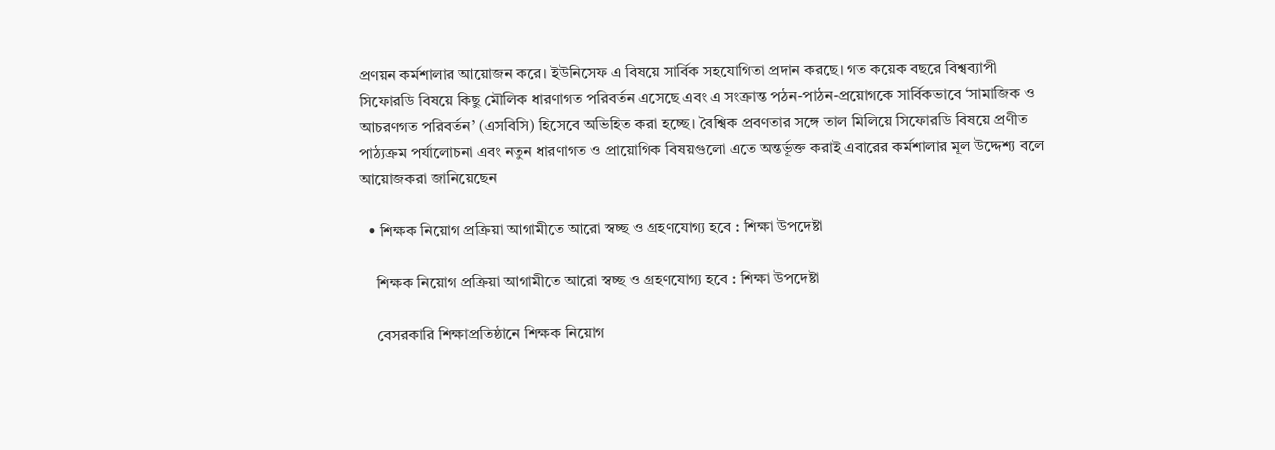প্রণয়ন কর্মশালার আয়োজন করে। ইউনিসেফ এ বিষয়ে সার্বিক সহযোগিতা প্রদান করছে। গত কয়েক বছরে বিশ্বব্যাপী সিফোরডি বিষয়ে কিছু মৌলিক ধারণাগত পরিবর্তন এসেছে এবং এ সংক্রান্ত পঠন-পাঠন-প্রয়োগকে সার্বিকভাবে ‘সামাজিক ও আচরণগত পরিবর্তন’ (এসবিসি) হিসেবে অভিহিত করা হচ্ছে। বৈশ্বিক প্রবণতার সঙ্গে তাল মিলিয়ে সিফোরডি বিষয়ে প্রণীত পাঠ্যক্রম পর্যালোচনা এবং নতুন ধারণাগত ও প্রায়োগিক বিষয়গুলো এতে অন্তর্ভূক্ত করাই এবারের কর্মশালার মূল উদ্দেশ্য বলে আয়োজকরা জানিয়েছেন

  • শিক্ষক নিয়োগ প্রক্রিয়া আগামীতে আরো স্বচ্ছ ও গ্রহণযোগ্য হবে : শিক্ষা উপদেষ্টা

    শিক্ষক নিয়োগ প্রক্রিয়া আগামীতে আরো স্বচ্ছ ও গ্রহণযোগ্য হবে : শিক্ষা উপদেষ্টা

    বেসরকারি শিক্ষাপ্রতিষ্ঠানে শিক্ষক নিয়োগ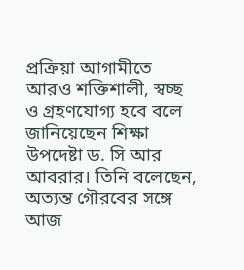প্রক্রিয়া আগামীতে আরও শক্তিশালী, স্বচ্ছ ও গ্রহণযোগ্য হবে বলে জানিয়েছেন শিক্ষা উপদেষ্টা ড. সি আর আবরার। তিনি বলেছেন, অত্যন্ত গৌরবের সঙ্গে আজ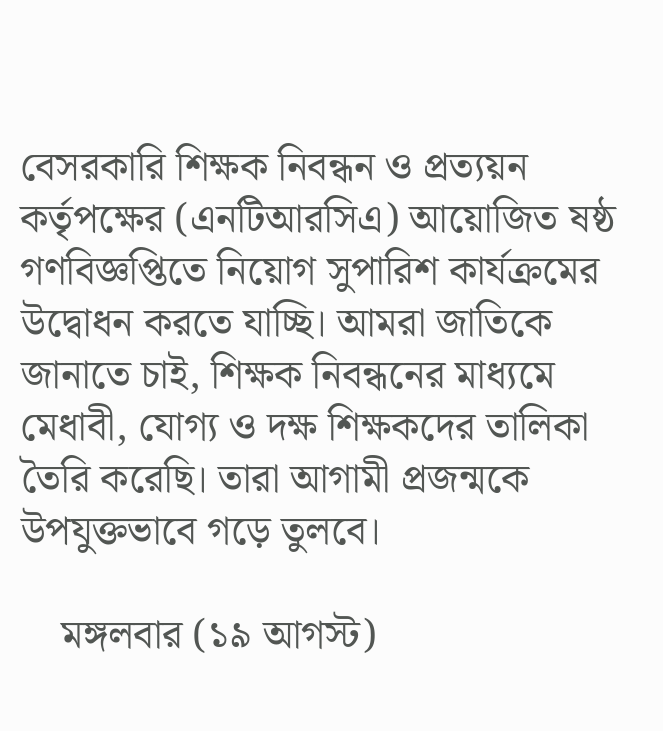বেসরকারি শিক্ষক নিবন্ধন ও প্রত্যয়ন কর্তৃপক্ষের (এনটিআরসিএ) আয়োজিত ষষ্ঠ গণবিজ্ঞপ্তিতে নিয়োগ সুপারিশ কার্যক্রমের উদ্বোধন করতে যাচ্ছি। আমরা জাতিকে জানাতে চাই, শিক্ষক নিবন্ধনের মাধ্যমে মেধাবী, যোগ্য ও দক্ষ শিক্ষকদের তালিকা তৈরি করেছি। তারা আগামী প্রজন্মকে উপযুক্তভাবে গড়ে তুলবে।

    মঙ্গলবার (১৯ আগস্ট)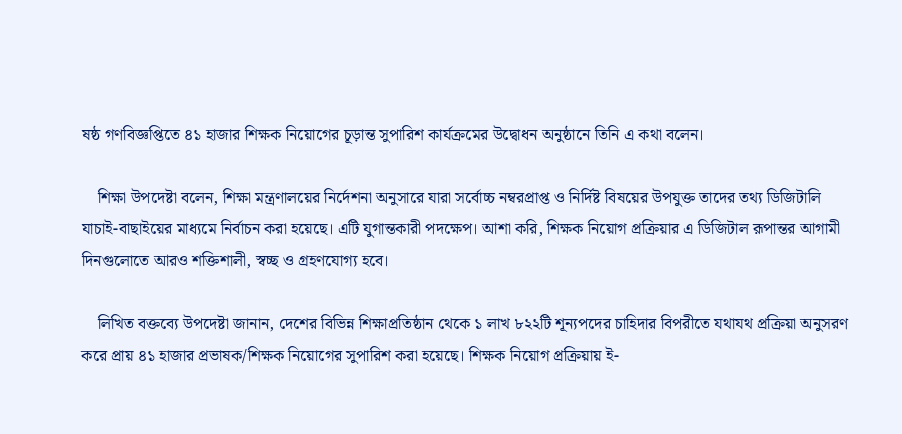ষষ্ঠ গণবিজ্ঞপ্তিতে ৪১ হাজার শিক্ষক নিয়োগের চূড়ান্ত সুপারিশ কার্যক্রমের উদ্বোধন অনুষ্ঠানে তিনি এ কথা বলেন।

    শিক্ষা উপদেষ্টা বলেন, শিক্ষা মন্ত্রণালয়ের নির্দেশনা অনুসারে যারা সর্বোচ্চ নম্বরপ্রাপ্ত ও নির্দিষ্ট বিষয়ের উপযুক্ত তাদের তথ্য ডিজিটালি যাচাই-বাছাইয়ের মাধ্যমে নির্বাচন করা হয়েছে। এটি যুগান্তকারী পদক্ষেপ। আশা করি, শিক্ষক নিয়োগ প্রক্রিয়ার এ ডিজিটাল রূপান্তর আগামী দিনগুলোতে আরও শক্তিশালী, স্বচ্ছ ও গ্রহণযোগ্য হবে।

    লিখিত বক্তব্যে উপদেষ্টা জানান, দেশের বিভিন্ন শিক্ষাপ্রতিষ্ঠান থেকে ১ লাখ ৮২২টি শূন্যপদের চাহিদার বিপরীতে যথাযথ প্রক্রিয়া অনুসরণ করে প্রায় ৪১ হাজার প্রভাষক/শিক্ষক নিয়োগের সুপারিশ করা হয়েছে। শিক্ষক নিয়োগ প্রক্রিয়ায় ই-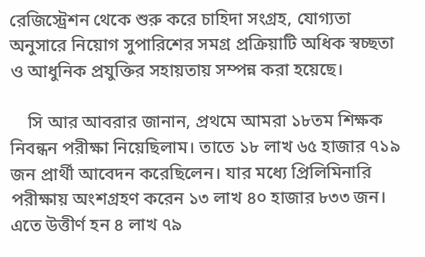রেজিস্ট্রেশন থেকে শুরু করে চাহিদা সংগ্রহ, যোগ্যতা অনুসারে নিয়োগ সুপারিশের সমগ্র প্রক্রিয়াটি অধিক স্বচ্ছতা ও আধুনিক প্রযুক্তির সহায়তায় সম্পন্ন করা হয়েছে।

    সি আর আবরার জানান, প্রথমে আমরা ১৮তম শিক্ষক নিবন্ধন পরীক্ষা নিয়েছিলাম। তাতে ১৮ লাখ ৬৫ হাজার ৭১৯ জন প্রার্থী আবেদন করেছিলেন। যার মধ্যে প্রিলিমিনারি পরীক্ষায় অংশগ্রহণ করেন ১৩ লাখ ৪০ হাজার ৮৩৩ জন। এতে উত্তীর্ণ হন ৪ লাখ ৭৯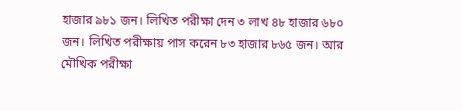হাজার ৯৮১ জন। লিখিত পরীক্ষা দেন ৩ লাখ ৪৮ হাজার ৬৮০ জন। লিখিত পরীক্ষায় পাস করেন ৮৩ হাজার ৮৬৫ জন। আর মৌখিক পরীক্ষা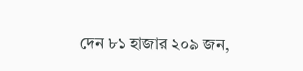দেন ৮১ হাজার ২০৯ জন,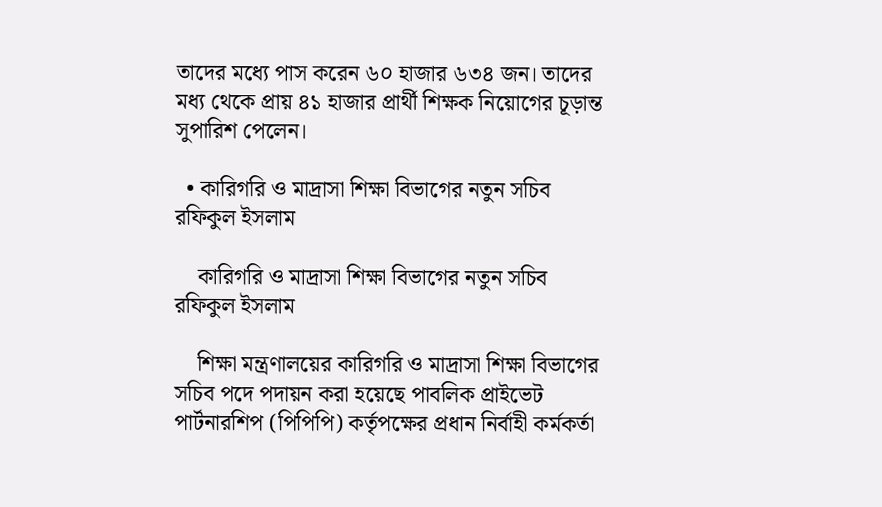তাদের মধ্যে পাস করেন ৬০ হাজার ৬৩৪ জন। তাদের মধ্য থেকে প্রায় ৪১ হাজার প্রার্থী শিক্ষক নিয়োগের চূড়ান্ত সুপারিশ পেলেন।

  • কারিগরি ও মাদ্রাসা শিক্ষা বিভাগের নতুন সচিব রফিকুল ইসলাম

    কারিগরি ও মাদ্রাসা শিক্ষা বিভাগের নতুন সচিব রফিকুল ইসলাম

    শিক্ষা মন্ত্রণালয়ের কারিগরি ও মাদ্রাসা শিক্ষা বিভাগের সচিব পদে পদায়ন করা হয়েছে পাবলিক প্রাইভেট পার্টনারশিপ (পিপিপি) কর্তৃপক্ষের প্রধান নির্বাহী কর্মকর্তা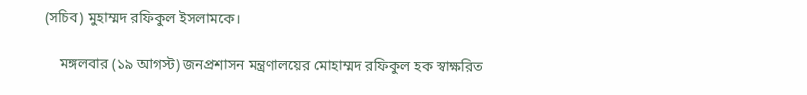(সচিব) মুহাম্মদ রফিকুল ইসলামকে।

    মঙ্গলবার (১৯ আগস্ট) জনপ্রশাসন মন্ত্রণালয়ের মোহাম্মদ রফিকুল হক স্বাক্ষরিত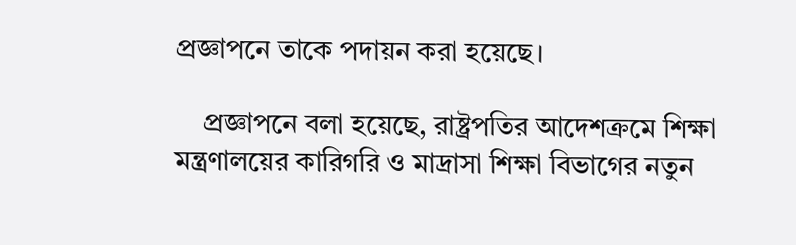প্রজ্ঞাপনে তাকে পদায়ন করা হয়েছে।

    প্রজ্ঞাপনে বলা হয়েছে, রাষ্ট্রপতির আদেশক্রমে শিক্ষা মন্ত্রণালয়ের কারিগরি ও মাদ্রাসা শিক্ষা বিভাগের নতুন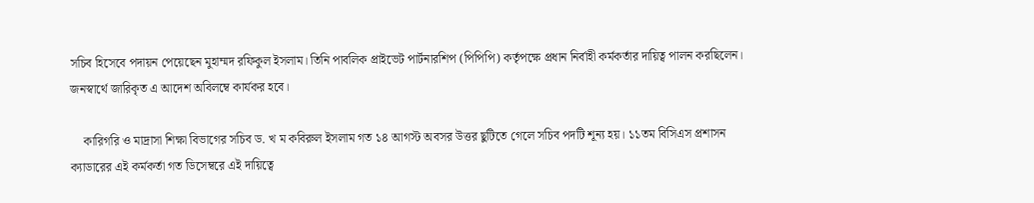সচিব হিসেবে পদায়ন পেয়েছেন মুহাম্মদ রফিকুল ইসলাম। তিনি পাবলিক প্রাইভেট পার্টনারশিপ (পিপিপি) কর্তৃপক্ষে প্রধান নির্বাহী কর্মকর্তার দায়িত্ব পালন করছিলেন। জনস্বার্থে জারিকৃত এ আদেশ অবিলম্বে কার্যকর হবে।

    কারিগরি ও মাদ্রাসা শিক্ষা বিভাগের সচিব ড. খ ম কবিরুল ইসলাম গত ১৪ আগস্ট অবসর উত্তর ছুটিতে গেলে সচিব পদটি শূন্য হয়। ১১তম বিসিএস প্রশাসন ক্যাডারের এই কর্মকর্তা গত ডিসেম্বরে এই দায়িত্বে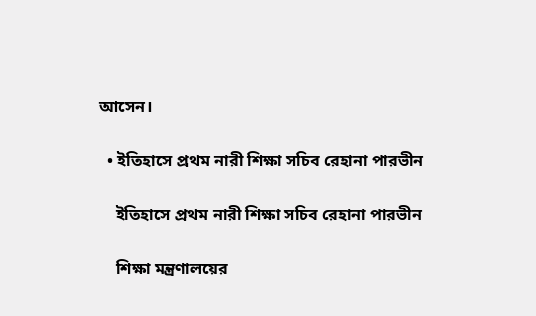আসেন।

  • ইতিহাসে প্রথম নারী শিক্ষা সচিব রেহানা পারভীন

    ইতিহাসে প্রথম নারী শিক্ষা সচিব রেহানা পারভীন

    শিক্ষা মন্ত্রণালয়ের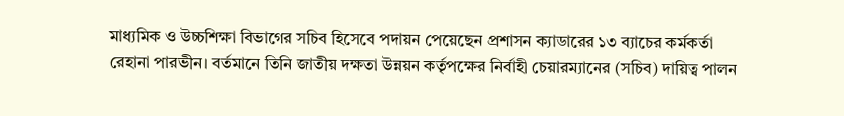মাধ্যমিক ও উচ্চশিক্ষা বিভাগের সচিব হিসেবে পদায়ন পেয়েছেন প্রশাসন ক্যাডারের ১৩ ব্যাচের কর্মকর্তা রেহানা পারভীন। বর্তমানে তিনি জাতীয় দক্ষতা উন্নয়ন কর্তৃপক্ষের নির্বাহী চেয়ারম্যানের (সচিব) দায়িত্ব পালন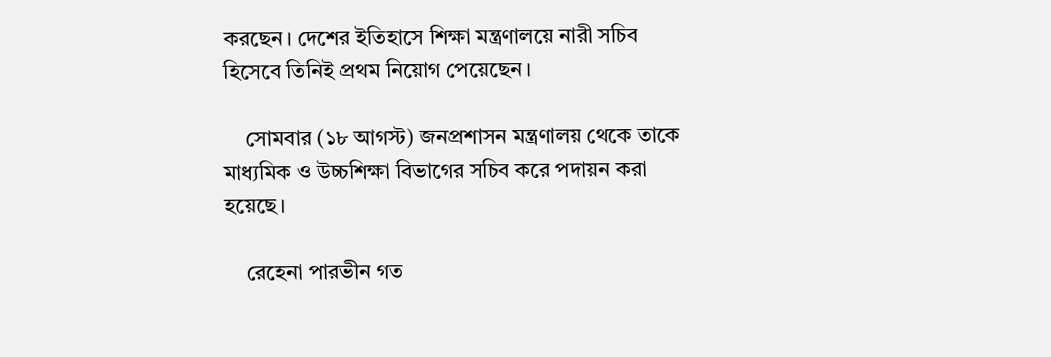করছেন। দেশের ইতিহাসে শিক্ষা মন্ত্রণালয়ে নারী সচিব হিসেবে তিনিই প্রথম নিয়োগ পেয়েছেন।

    সোমবার (১৮ আগস্ট) জনপ্রশাসন মন্ত্রণালয় থেকে তাকে মাধ্যমিক ও উচ্চশিক্ষা বিভাগের সচিব করে পদায়ন করা হয়েছে।

    রেহেনা পারভীন গত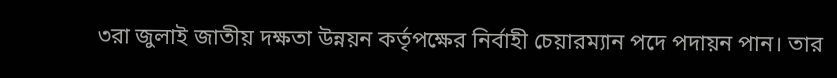৩রা জুলাই জাতীয় দক্ষতা উন্নয়ন কর্তৃপক্ষের নির্বাহী চেয়ারম্যান পদে পদায়ন পান। তার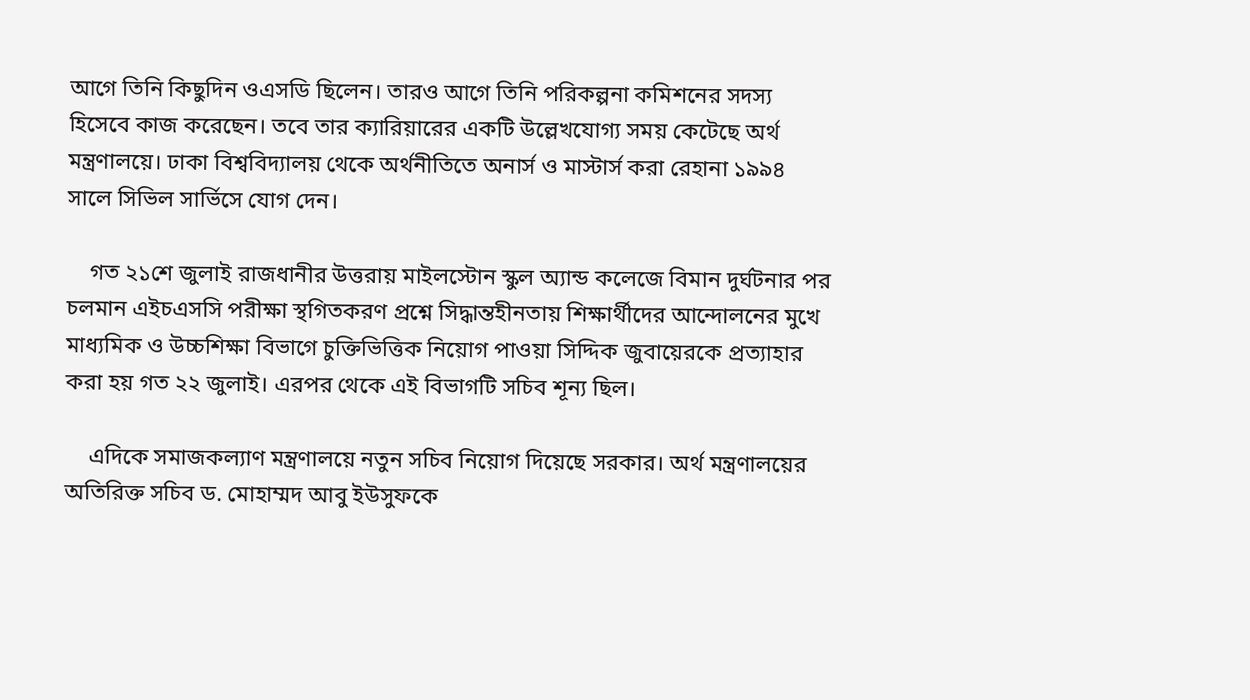আগে তিনি কিছুদিন ওএসডি ছিলেন। তারও আগে তিনি পরিকল্পনা কমিশনের সদস্য হিসেবে কাজ করেছেন। তবে তার ক্যারিয়ারের একটি উল্লেখযোগ্য সময় কেটেছে অর্থ মন্ত্রণালয়ে। ঢাকা বিশ্ববিদ্যালয় থেকে অর্থনীতিতে অনার্স ও মাস্টার্স করা রেহানা ১৯৯৪ সালে সিভিল সার্ভিসে যোগ দেন।

    গত ২১শে জুলাই রাজধানীর উত্তরায় মাইলস্টোন স্কুল অ্যান্ড কলেজে বিমান দুর্ঘটনার পর চলমান এইচএসসি পরীক্ষা স্থগিতকরণ প্রশ্নে সিদ্ধান্তহীনতায় শিক্ষার্থীদের আন্দোলনের মুখে মাধ্যমিক ও উচ্চশিক্ষা বিভাগে চুক্তিভিত্তিক নিয়োগ পাওয়া সিদ্দিক জুবায়েরকে প্রত্যাহার করা হয় গত ২২ জুলাই। এরপর থেকে এই বিভাগটি সচিব শূন্য ছিল।

    এদিকে সমাজকল্যাণ মন্ত্রণালয়ে নতুন সচিব নিয়োগ দিয়েছে সরকার। অর্থ মন্ত্রণালয়ের অতিরিক্ত সচিব ড. মোহাম্মদ আবু ইউসুফকে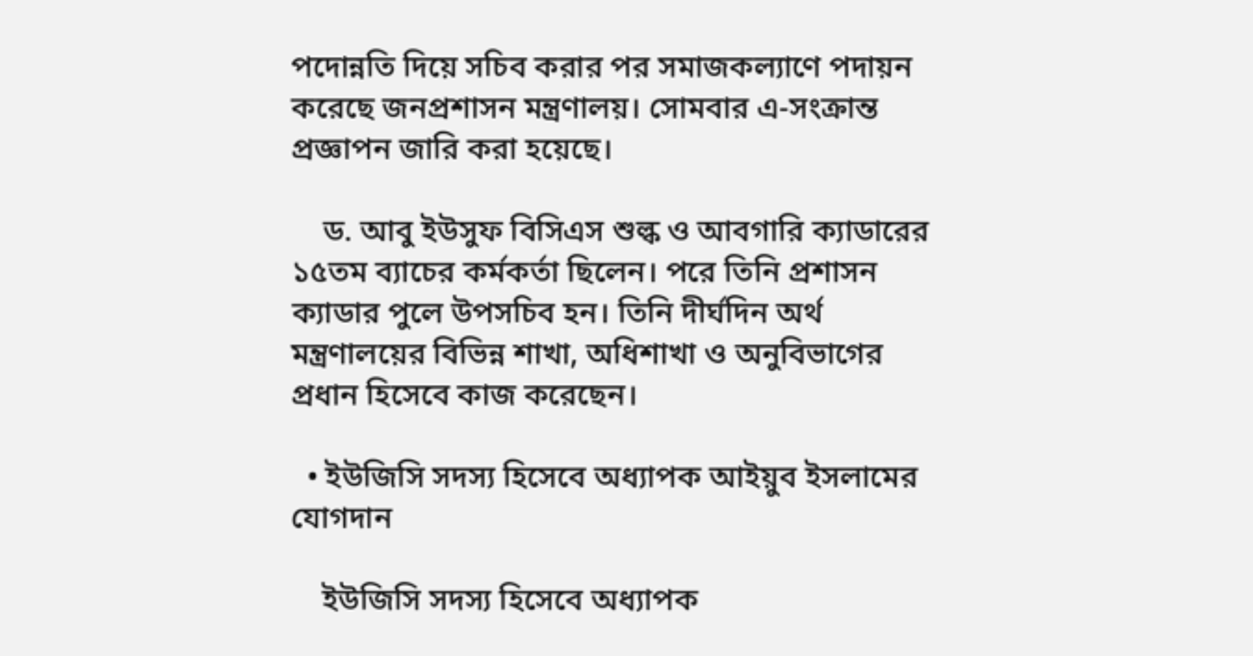পদোন্নতি দিয়ে সচিব করার পর সমাজকল্যাণে পদায়ন করেছে জনপ্রশাসন মন্ত্রণালয়। সোমবার এ-সংক্রান্ত প্রজ্ঞাপন জারি করা হয়েছে।

    ড. আবু ইউসুফ বিসিএস শুল্ক ও আবগারি ক্যাডারের ১৫তম ব্যাচের কর্মকর্তা ছিলেন। পরে তিনি প্রশাসন ক্যাডার পুলে উপসচিব হন। তিনি দীর্ঘদিন অর্থ মন্ত্রণালয়ের বিভিন্ন শাখা, অধিশাখা ও অনুবিভাগের প্রধান হিসেবে কাজ করেছেন।

  • ইউজিসি সদস্য হিসেবে অধ্যাপক আইয়ুব ইসলামের যোগদান

    ইউজিসি সদস্য হিসেবে অধ্যাপক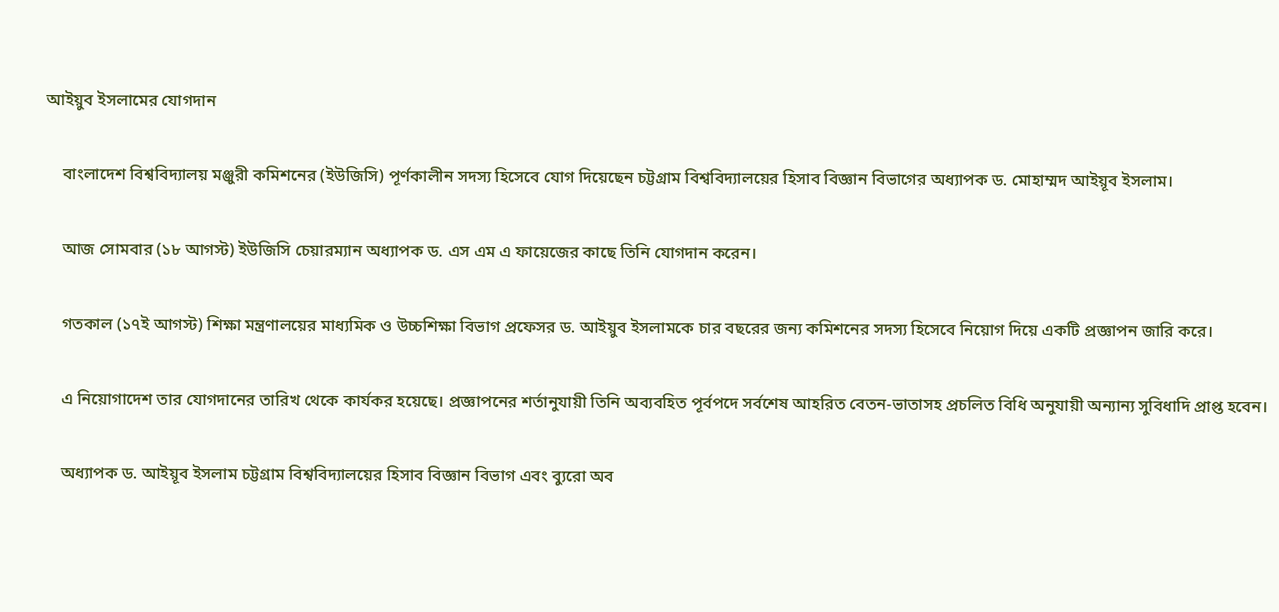আইয়ুব ইসলামের যোগদান

    বাংলাদেশ বিশ্ববিদ্যালয় মঞ্জুরী কমিশনের (ইউজিসি) পূর্ণকালীন সদস্য হিসেবে যোগ দিয়েছেন চট্টগ্রাম বিশ্ববিদ্যালয়ের হিসাব বিজ্ঞান বিভাগের অধ্যাপক ড. মোহাম্মদ আইয়ূব ইসলাম।

    আজ সোমবার (১৮ আগস্ট) ইউজিসি চেয়ারম্যান অধ্যাপক ড. এস এম এ ফায়েজের কাছে তিনি যোগদান করেন।

    গতকাল (১৭ই আগস্ট) শিক্ষা মন্ত্রণালয়ের মাধ্যমিক ও উচ্চশিক্ষা বিভাগ প্রফেসর ড. আইয়ুব ইসলামকে চার বছরের জন্য কমিশনের সদস্য হিসেবে নিয়োগ দিয়ে একটি প্রজ্ঞাপন জারি করে।

    এ নিয়োগাদেশ তার যোগদানের তারিখ থেকে কার্যকর হয়েছে। প্রজ্ঞাপনের শর্তানুযায়ী তিনি অব্যবহিত পূর্বপদে সর্বশেষ আহরিত বেতন-ভাতাসহ প্রচলিত বিধি অনুযায়ী অন্যান্য সুবিধাদি প্রাপ্ত হবেন।

    অধ্যাপক ড. আইয়ূব ইসলাম চট্টগ্রাম বিশ্ববিদ্যালয়ের হিসাব বিজ্ঞান বিভাগ এবং ব্যুরো অব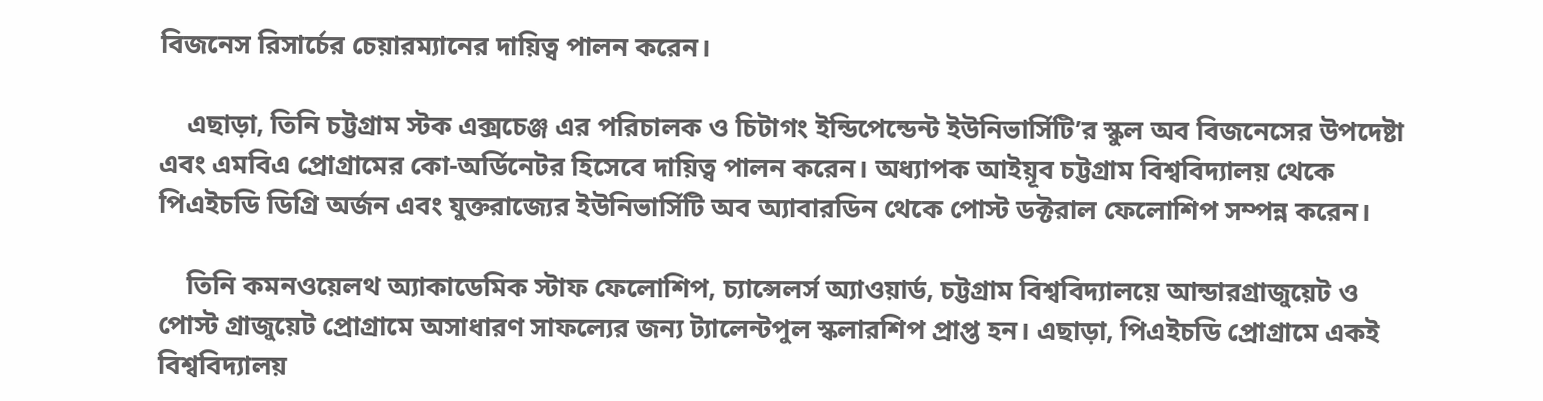বিজনেস রিসার্চের চেয়ারম্যানের দায়িত্ব পালন করেন।

    এছাড়া, তিনি চট্টগ্রাম স্টক এক্সচেঞ্জ এর পরিচালক ও চিটাগং ইন্ডিপেন্ডেন্ট ইউনিভার্সিটি’র স্কুল অব বিজনেসের উপদেষ্টা এবং এমবিএ প্রোগ্রামের কো-অর্ডিনেটর হিসেবে দায়িত্ব পালন করেন। অধ্যাপক আইয়ূব চট্টগ্রাম বিশ্ববিদ্যালয় থেকে পিএইচডি ডিগ্রি অর্জন এবং যুক্তরাজ্যের ইউনিভার্সিটি অব অ্যাবারডিন থেকে পোস্ট ডক্টরাল ফেলোশিপ সম্পন্ন করেন।

    তিনি কমনওয়েলথ অ্যাকাডেমিক স্টাফ ফেলোশিপ, চ্যান্সেলর্স অ্যাওয়ার্ড, চট্টগ্রাম বিশ্ববিদ্যালয়ে আন্ডারগ্রাজুয়েট ও পোস্ট গ্রাজুয়েট প্রোগ্রামে অসাধারণ সাফল্যের জন্য ট্যালেন্টপুল স্কলারশিপ প্রাপ্ত হন। এছাড়া, পিএইচডি প্রোগ্রামে একই বিশ্ববিদ্যালয়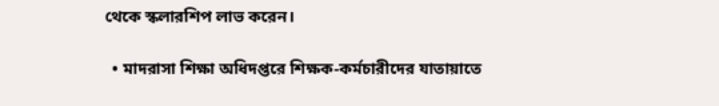থেকে স্কলারশিপ লাভ করেন।

  • মাদরাসা শিক্ষা অধিদপ্তরে শিক্ষক-কর্মচারীদের যাতায়াতে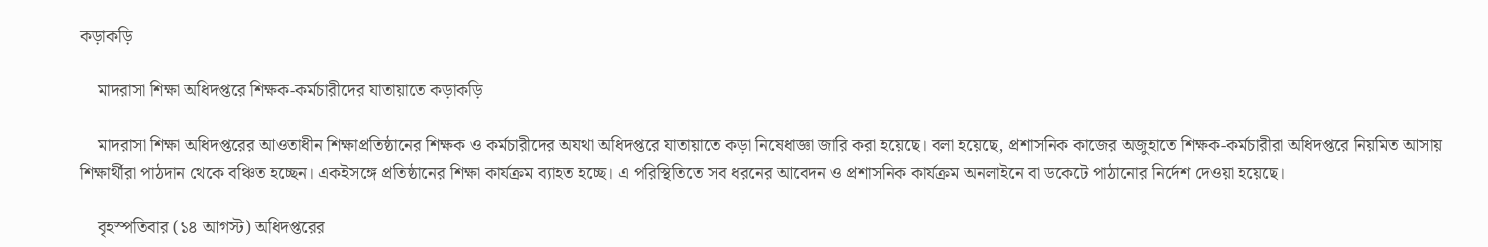কড়াকড়ি

    মাদরাসা শিক্ষা অধিদপ্তরে শিক্ষক-কর্মচারীদের যাতায়াতে কড়াকড়ি

    মাদরাসা শিক্ষা অধিদপ্তরের আওতাধীন শিক্ষাপ্রতিষ্ঠানের শিক্ষক ও কর্মচারীদের অযথা অধিদপ্তরে যাতায়াতে কড়া নিষেধাজ্ঞা জারি করা হয়েছে। বলা হয়েছে, প্রশাসনিক কাজের অজুহাতে শিক্ষক-কর্মচারীরা অধিদপ্তরে নিয়মিত আসায় শিক্ষার্থীরা পাঠদান থেকে বঞ্চিত হচ্ছেন। একইসঙ্গে প্রতিষ্ঠানের শিক্ষা কার্যক্রম ব্যাহত হচ্ছে। এ পরিস্থিতিতে সব ধরনের আবেদন ও প্রশাসনিক কার্যক্রম অনলাইনে বা ডকেটে পাঠানোর নির্দেশ দেওয়া হয়েছে।

    বৃহস্পতিবার (১৪ আগস্ট) অধিদপ্তরের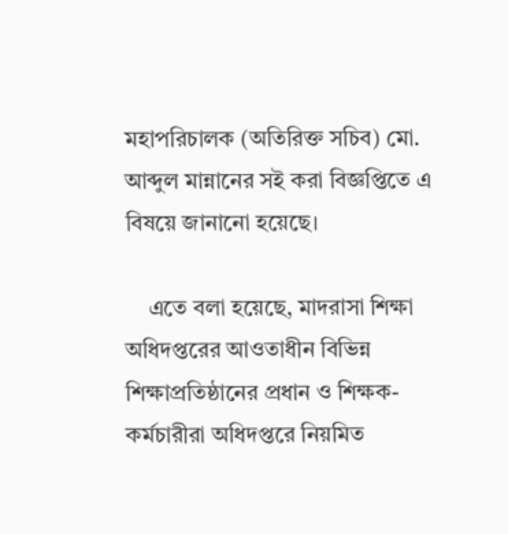মহাপরিচালক (অতিরিক্ত সচিব) মো. আব্দুল মান্নানের সই করা বিজ্ঞপ্তিতে এ বিষয়ে জানানো হয়েছে।

    এতে বলা হয়েছে, মাদরাসা শিক্ষা অধিদপ্তরের আওতাধীন বিভিন্ন শিক্ষাপ্রতিষ্ঠানের প্রধান ও শিক্ষক-কর্মচারীরা অধিদপ্তরে নিয়মিত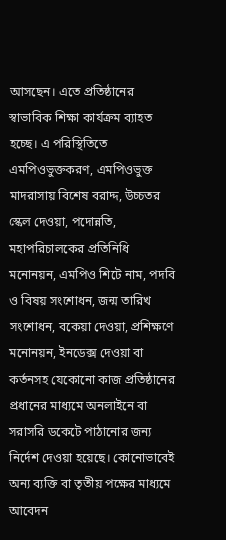আসছেন। এতে প্রতিষ্ঠানের স্বাভাবিক শিক্ষা কার্যক্রম ব্যাহত হচ্ছে। এ পরিস্থিতিতে এমপিওভুক্তকরণ, এমপিওভুক্ত মাদরাসায় বিশেষ বরাদ্দ, উচ্চতর স্কেল দেওয়া, পদোন্নতি, মহাপরিচালকের প্রতিনিধি মনোনয়ন, এমপিও শিটে নাম, পদবি ও বিষয় সংশোধন, জন্ম তারিখ সংশোধন, বকেয়া দেওয়া, প্রশিক্ষণে মনোনয়ন, ইনডেক্স দেওয়া বা কর্তনসহ যেকোনো কাজ প্রতিষ্ঠানের প্রধানের মাধ্যমে অনলাইনে বা সরাসরি ডকেটে পাঠানোর জন্য নির্দেশ দেওয়া হয়েছে। কোনোভাবেই অন্য ব্যক্তি বা তৃতীয় পক্ষের মাধ্যমে আবেদন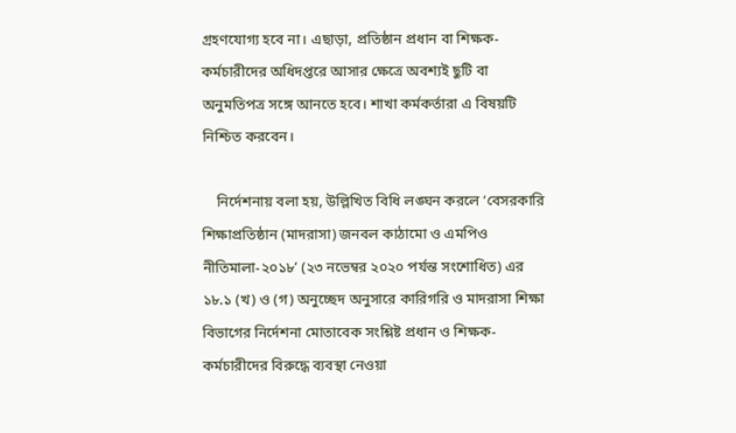গ্রহণযোগ্য হবে না। এছাড়া, প্রতিষ্ঠান প্রধান বা শিক্ষক-কর্মচারীদের অধিদপ্তরে আসার ক্ষেত্রে অবশ্যই ছুটি বা অনুমতিপত্র সঙ্গে আনতে হবে। শাখা কর্মকর্তারা এ বিষয়টি নিশ্চিত করবেন।

    নির্দেশনায় বলা হয়, উল্লিখিত বিধি লঙ্ঘন করলে ‘বেসরকারি শিক্ষাপ্রতিষ্ঠান (মাদরাসা) জনবল কাঠামো ও এমপিও নীতিমালা-২০১৮’ (২৩ নভেম্বর ২০২০ পর্যন্ত সংশোধিত) এর ১৮.১ (খ) ও (গ) অনুচ্ছেদ অনুসারে কারিগরি ও মাদরাসা শিক্ষা বিভাগের নির্দেশনা মোতাবেক সংশ্লিষ্ট প্রধান ও শিক্ষক-কর্মচারীদের বিরুদ্ধে ব্যবস্থা নেওয়া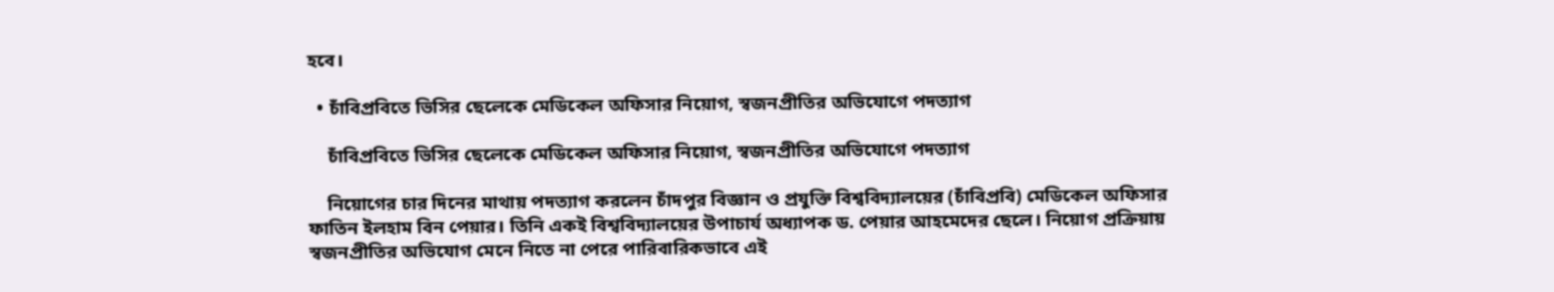হবে।

  • চাঁবিপ্রবিতে ভিসির ছেলেকে মেডিকেল অফিসার নিয়োগ, স্বজনপ্রীতির অভিযোগে পদত্যাগ

    চাঁবিপ্রবিতে ভিসির ছেলেকে মেডিকেল অফিসার নিয়োগ, স্বজনপ্রীতির অভিযোগে পদত্যাগ

    নিয়োগের চার দিনের মাথায় পদত্যাগ করলেন চাঁদপুর বিজ্ঞান ও প্রযুক্তি বিশ্ববিদ্যালয়ের (চাঁবিপ্রবি) মেডিকেল অফিসার ফাতিন ইলহাম বিন পেয়ার। তিনি একই বিশ্ববিদ্যালয়ের উপাচার্য অধ্যাপক ড. পেয়ার আহমেদের ছেলে। নিয়োগ প্রক্রিয়ায় স্বজনপ্রীতির অভিযোগ মেনে নিতে না পেরে পারিবারিকভাবে এই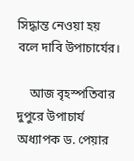সিদ্ধান্ত নেওয়া হয় বলে দাবি উপাচার্যের।

    আজ বৃহস্পতিবার দুপুরে উপাচার্য অধ্যাপক ড. পেয়ার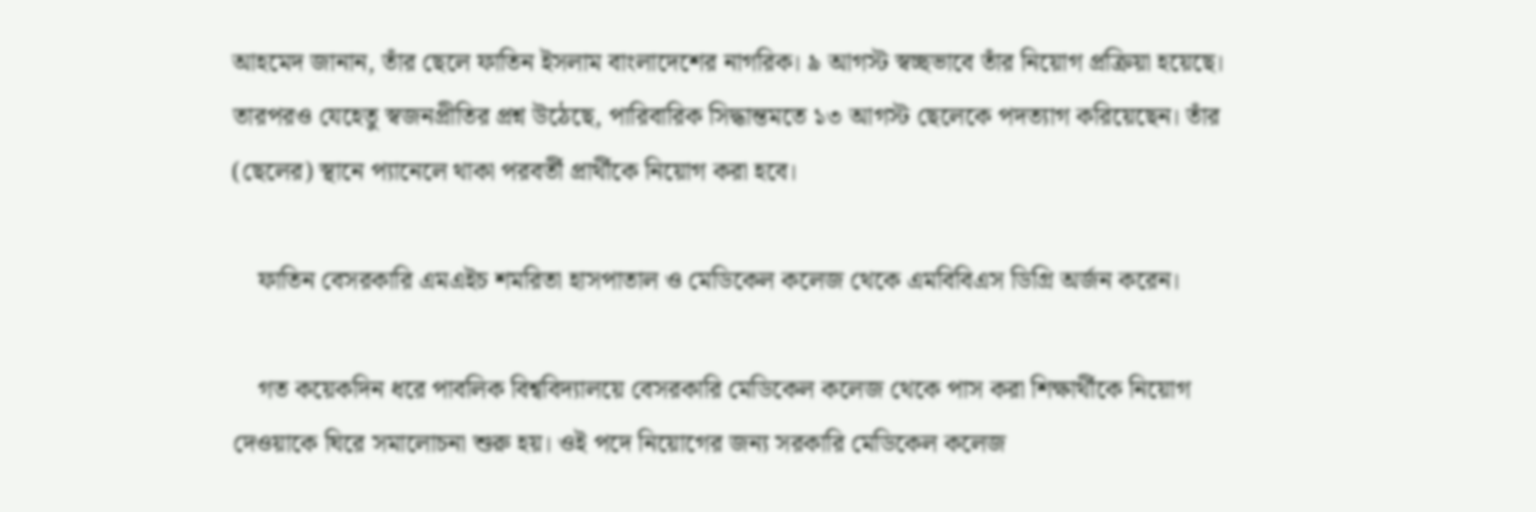আহমেদ জানান, তাঁর ছেলে ফাতিন ইসলাম বাংলাদেশের নাগরিক। ৯ আগস্ট স্বচ্ছভাবে তাঁর নিয়োগ প্রক্রিয়া হয়েছে। তারপরও যেহেতু স্বজনপ্রীতির প্রশ্ন উঠেছে, পারিবারিক সিদ্ধান্তমতে ১৩ আগস্ট ছেলেকে পদত্যাগ করিয়েছেন। তাঁর (ছেলের) স্থানে প্যানেলে থাকা পরবর্তী প্রার্থীকে নিয়োগ করা হবে।

    ফাতিন বেসরকারি এমএইচ শমরিতা হাসপাতাল ও মেডিকেল কলেজ থেকে এমবিবিএস ডিগ্রি অর্জন করেন।

    গত কয়েকদিন ধরে পাবলিক বিশ্ববিদ্যালয়ে বেসরকারি মেডিকেল কলেজ থেকে পাস করা শিক্ষার্থীকে নিয়োগ দেওয়াকে ঘিরে সমালোচনা শুরু হয়। ওই পদে নিয়োগের জন্য সরকারি মেডিকেল কলেজ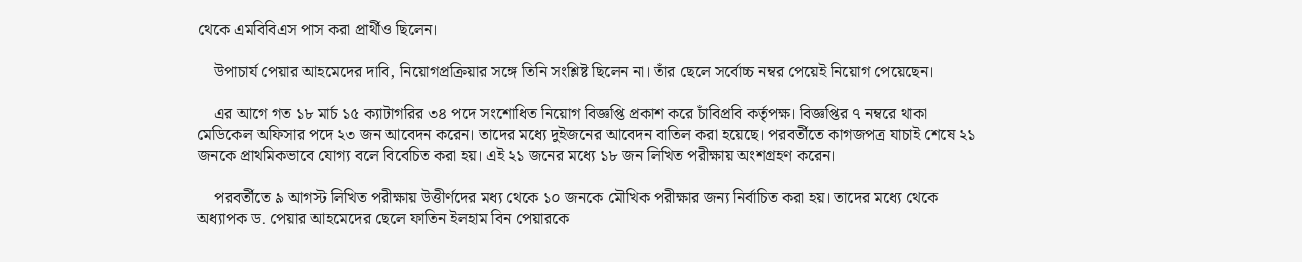থেকে এমবিবিএস পাস করা প্রার্থীও ছিলেন।

    উপাচার্য পেয়ার আহমেদের দাবি, নিয়োগপ্রক্রিয়ার সঙ্গে তিনি সংশ্লিষ্ট ছিলেন না। তাঁর ছেলে সর্বোচ্চ নম্বর পেয়েই নিয়োগ পেয়েছেন।

    এর আগে গত ১৮ মার্চ ১৫ ক্যাটাগরির ৩৪ পদে সংশোধিত নিয়োগ বিজ্ঞপ্তি প্রকাশ করে চাঁবিপ্রবি কর্তৃপক্ষ। বিজ্ঞপ্তির ৭ নম্বরে থাকা মেডিকেল অফিসার পদে ২৩ জন আবেদন করেন। তাদের মধ্যে দুইজনের আবেদন বাতিল করা হয়েছে। পরবর্তীতে কাগজপত্র যাচাই শেষে ২১ জনকে প্রাথমিকভাবে যোগ্য বলে বিবেচিত করা হয়। এই ২১ জনের মধ্যে ১৮ জন লিখিত পরীক্ষায় অংশগ্রহণ করেন।

    পরবর্তীতে ৯ আগস্ট লিখিত পরীক্ষায় উত্তীর্ণদের মধ্য থেকে ১০ জনকে মৌখিক পরীক্ষার জন্য নির্বাচিত করা হয়। তাদের মধ্যে থেকে অধ্যাপক ড. পেয়ার আহমেদের ছেলে ফাতিন ইলহাম বিন পেয়ারকে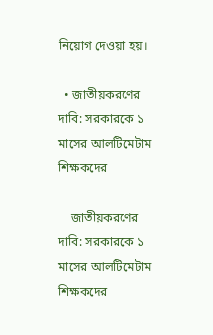নিয়োগ দেওয়া হয়।

  • জাতীয়করণের দাবি: সরকারকে ১ মাসের আলটিমেটাম শিক্ষকদের

    জাতীয়করণের দাবি: সরকারকে ১ মাসের আলটিমেটাম শিক্ষকদের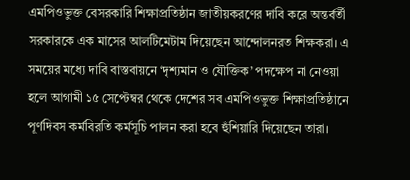এমপিওভুক্ত বেসরকারি শিক্ষাপ্রতিষ্ঠান জাতীয়করণের দাবি করে অন্তর্বর্তী সরকারকে এক মাসের আলটিমেটাম দিয়েছেন আন্দোলনরত শিক্ষকরা। এ সময়ের মধ্যে দাবি বাস্তবায়নে ‘দৃশ্যমান ও যৌক্তিক’ পদক্ষেপ না নেওয়া হলে আগামী ১৫ সেপ্টেম্বর থেকে দেশের সব এমপিওভুক্ত শিক্ষাপ্রতিষ্ঠানে পূর্ণদিবস কর্মবিরতি কর্মসূচি পালন করা হবে হুঁশিয়ারি দিয়েছেন তারা।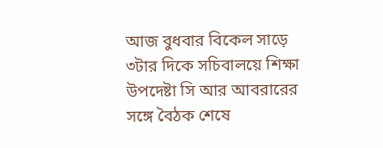আজ বুধবার বিকেল সাড়ে ৩টার দিকে সচিবালয়ে শিক্ষা উপদেষ্টা সি আর আবরারের সঙ্গে বৈঠক শেষে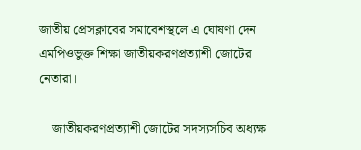জাতীয় প্রেসক্লাবের সমাবেশস্থলে এ ঘোষণা দেন এমপিওভুক্ত শিক্ষা জাতীয়করণপ্রত্যাশী জোটের নেতারা।

    জাতীয়করণপ্রত্যাশী জোটের সদস্যসচিব অধ্যক্ষ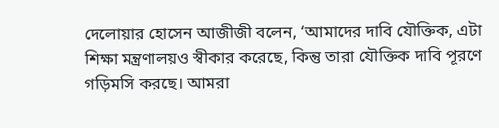দেলোয়ার হোসেন আজীজী বলেন, ‘আমাদের দাবি যৌক্তিক, এটা শিক্ষা মন্ত্রণালয়ও স্বীকার করেছে, কিন্তু তারা যৌক্তিক দাবি পূরণে গড়িমসি করছে। আমরা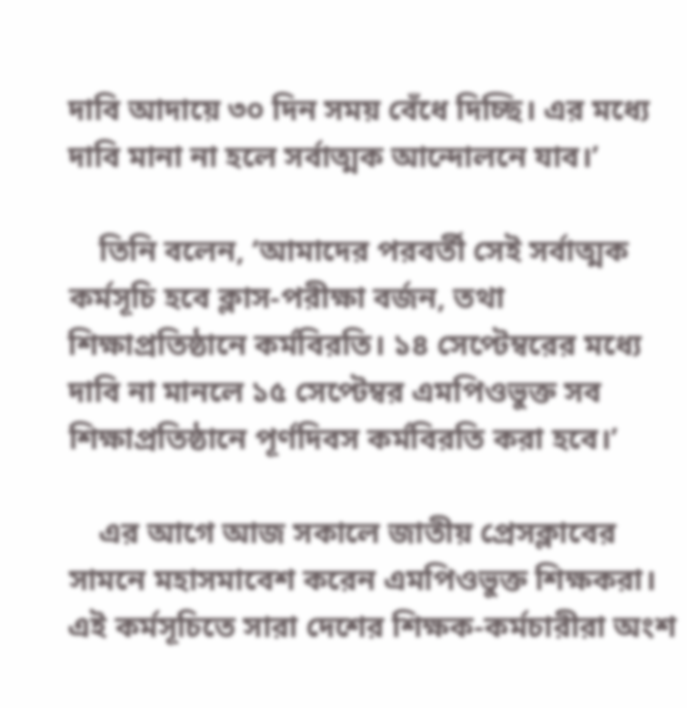দাবি আদায়ে ৩০ দিন সময় বেঁধে দিচ্ছি। এর মধ্যে দাবি মানা না হলে সর্বাত্মক আন্দোলনে যাব।’

    তিনি বলেন, ‘আমাদের পরবর্তী সেই সর্বাত্মক কর্মসূচি হবে ক্লাস-পরীক্ষা বর্জন, তথা শিক্ষাপ্রতিষ্ঠানে কর্মবিরতি। ১৪ সেপ্টেম্বরের মধ্যে দাবি না মানলে ১৫ সেপ্টেম্বর এমপিওভুক্ত সব শিক্ষাপ্রতিষ্ঠানে পূর্ণদিবস কর্মবিরতি করা হবে।’

    এর আগে আজ সকালে জাতীয় প্রেসক্লাবের সামনে মহাসমাবেশ করেন এমপিওভুক্ত শিক্ষকরা। এই কর্মসূচিতে সারা দেশের শিক্ষক-কর্মচারীরা অংশ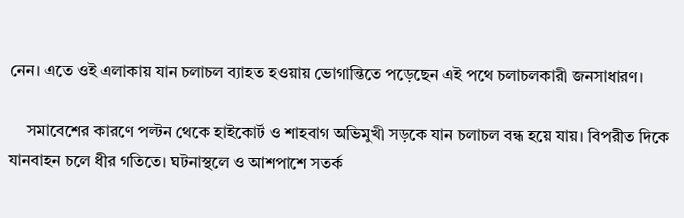নেন। এতে ওই এলাকায় যান চলাচল ব্যাহত হওয়ায় ভোগান্তিতে পড়েছেন এই পথে চলাচলকারী জনসাধারণ।

    সমাবেশের কারণে পল্টন থেকে হাইকোর্ট ও শাহবাগ অভিমুখী সড়কে যান চলাচল বন্ধ হয়ে যায়। বিপরীত দিকে যানবাহন চলে ধীর গতিতে। ঘটনাস্থলে ও আশপাশে সতর্ক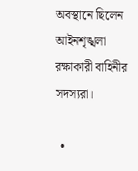অবস্থানে ছিলেন আইনশৃঙ্খলা রক্ষাকারী বাহিনীর সদস্যরা।

  •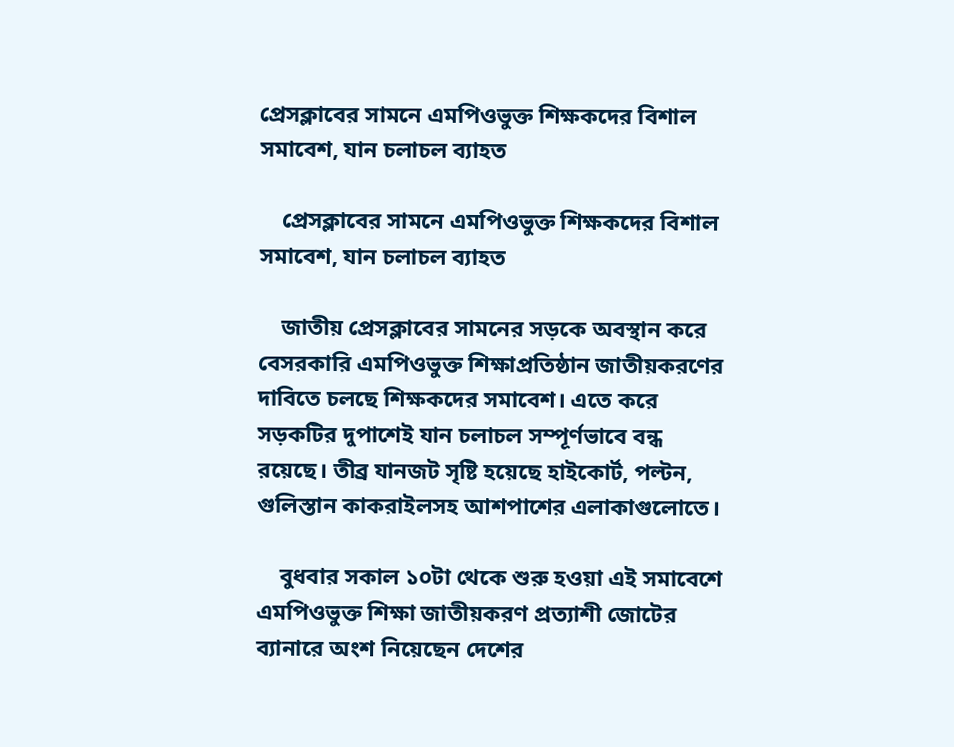প্রেসক্লাবের সামনে এমপিওভুক্ত শিক্ষকদের বিশাল সমাবেশ, যান চলাচল ব্যাহত

    প্রেসক্লাবের সামনে এমপিওভুক্ত শিক্ষকদের বিশাল সমাবেশ, যান চলাচল ব্যাহত

    জাতীয় প্রেসক্লাবের সামনের সড়কে অবস্থান করে বেসরকারি এমপিওভুক্ত শিক্ষাপ্রতিষ্ঠান জাতীয়করণের দাবিতে চলছে শিক্ষকদের সমাবেশ। এতে করে সড়কটির দুপাশেই যান চলাচল সম্পূর্ণভাবে বন্ধ রয়েছে। তীব্র যানজট সৃষ্টি হয়েছে হাইকোর্ট, পল্টন, গুলিস্তান কাকরাইলসহ আশপাশের এলাকাগুলোতে।

    বুধবার সকাল ১০টা থেকে শুরু হওয়া এই সমাবেশে এমপিওভুক্ত শিক্ষা জাতীয়করণ প্রত্যাশী জোটের ব্যানারে অংশ নিয়েছেন দেশের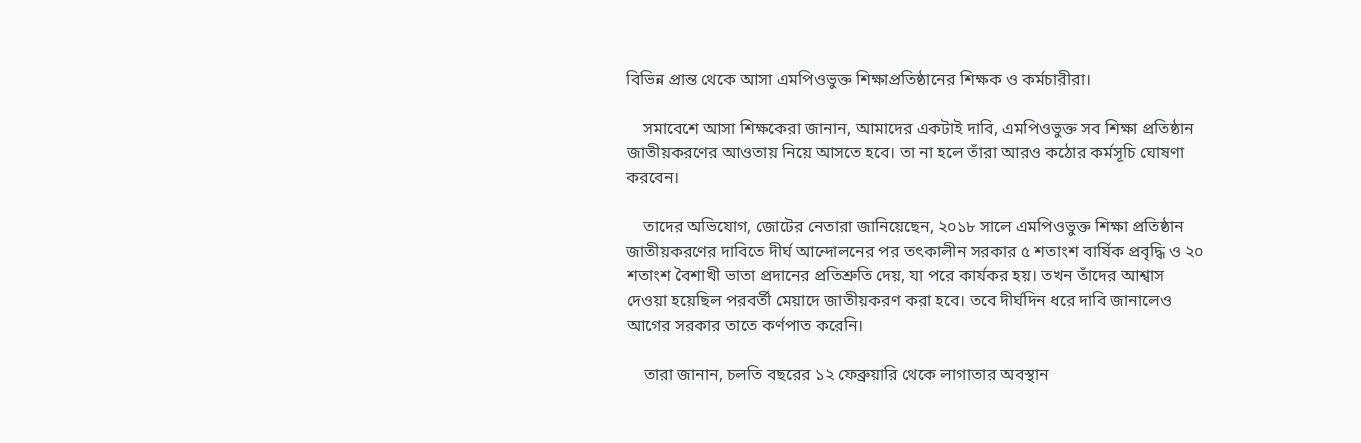বিভিন্ন প্রান্ত থেকে আসা এমপিওভুক্ত শিক্ষাপ্রতিষ্ঠানের শিক্ষক ও কর্মচারীরা।

    সমাবেশে আসা শিক্ষকেরা জানান, আমাদের একটাই দাবি, এমপিওভুক্ত সব শিক্ষা প্রতিষ্ঠান জাতীয়করণের আওতায় নিয়ে আসতে হবে। তা না হলে তাঁরা আরও কঠোর কর্মসূচি ঘোষণা করবেন।

    তাদের অভিযোগ, জোটের নেতারা জানিয়েছেন, ২০১৮ সালে এমপিওভুক্ত শিক্ষা প্রতিষ্ঠান জাতীয়করণের দাবিতে দীর্ঘ আন্দোলনের পর তৎকালীন সরকার ৫ শতাংশ বার্ষিক প্রবৃদ্ধি ও ২০ শতাংশ বৈশাখী ভাতা প্রদানের প্রতিশ্রুতি দেয়, যা পরে কার্যকর হয়। তখন তাঁদের আশ্বাস দেওয়া হয়েছিল পরবর্তী মেয়াদে জাতীয়করণ করা হবে। তবে দীর্ঘদিন ধরে দাবি জানালেও আগের সরকার তাতে কর্ণপাত করেনি।

    তারা জানান, চলতি বছরের ১২ ফেব্রুয়ারি থেকে লাগাতার অবস্থান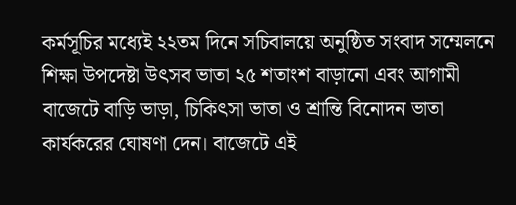কর্মসূচির মধ্যেই ২২তম দিনে সচিবালয়ে অনুষ্ঠিত সংবাদ সম্মেলনে শিক্ষা উপদেষ্টা উৎসব ভাতা ২৫ শতাংশ বাড়ানো এবং আগামী বাজেটে বাড়ি ভাড়া, চিকিৎসা ভাতা ও শ্রান্তি বিনোদন ভাতা কার্যকরের ঘোষণা দেন। বাজেটে এই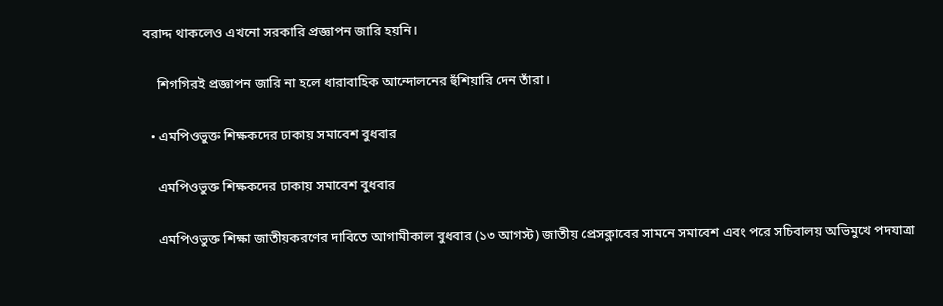বরাদ্দ থাকলেও এখনো সরকারি প্রজ্ঞাপন জারি হয়নি।

    শিগগিরই প্রজ্ঞাপন জারি না হলে ধারাবাহিক আন্দোলনের হুঁশিয়ারি দেন তাঁরা।

  • এমপিওভুক্ত শিক্ষকদের ঢাকায় সমাবেশ বুধবার

    এমপিওভুক্ত শিক্ষকদের ঢাকায় সমাবেশ বুধবার

    এমপিওভুক্ত শিক্ষা জাতীয়করণের দাবিতে আগামীকাল বুধবার (১৩ আগস্ট) জাতীয় প্রেসক্লাবের সামনে সমাবেশ এবং পরে সচিবালয় অভিমুখে পদযাত্রা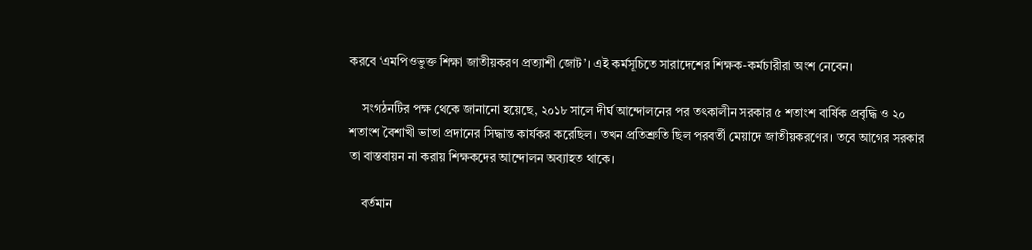করবে ‘এমপিওভুক্ত শিক্ষা জাতীয়করণ প্রত্যাশী জোট’। এই কর্মসূচিতে সারাদেশের শিক্ষক-কর্মচারীরা অংশ নেবেন।

    সংগঠনটির পক্ষ থেকে জানানো হয়েছে, ২০১৮ সালে দীর্ঘ আন্দোলনের পর তৎকালীন সরকার ৫ শতাংশ বার্ষিক প্রবৃদ্ধি ও ২০ শতাংশ বৈশাখী ভাতা প্রদানের সিদ্ধান্ত কার্যকর করেছিল। তখন প্রতিশ্রুতি ছিল পরবর্তী মেয়াদে জাতীয়করণের। তবে আগের সরকার তা বাস্তবায়ন না করায় শিক্ষকদের আন্দোলন অব্যাহত থাকে।

    বর্তমান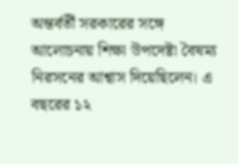অন্তর্বর্তী সরকারের সঙ্গে আলোচনায় শিক্ষা উপদেষ্টা বৈষম্য নিরসনের আশ্বাস দিয়েছিলেন। এ বছরের ১২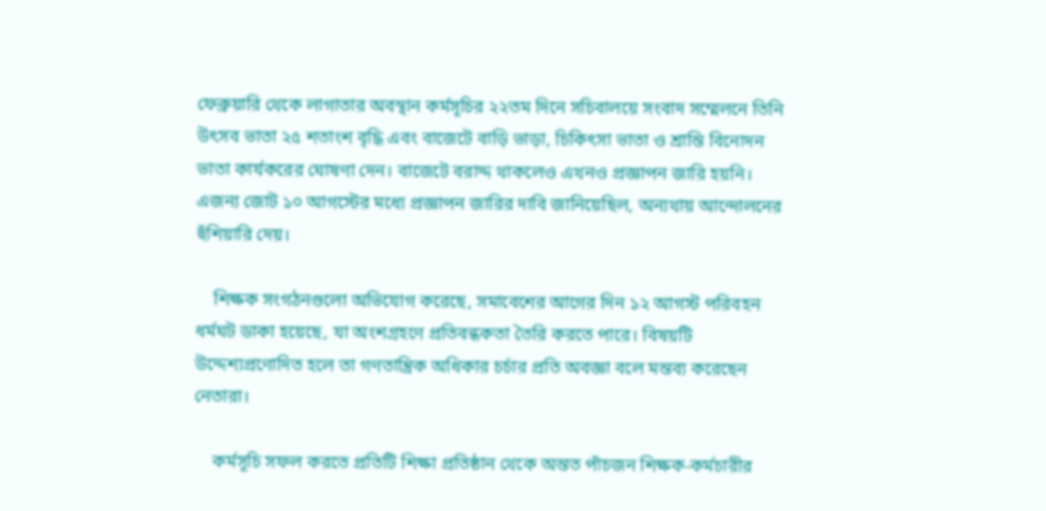ফেব্রুয়ারি থেকে লাগাতার অবস্থান কর্মসূচির ২২তম দিনে সচিবালয়ে সংবাদ সম্মেলনে তিনি উৎসব ভাতা ২৫ শতাংশ বৃদ্ধি এবং বাজেটে বাড়ি ভাড়া, চিকিৎসা ভাতা ও শ্রান্তি বিনোদন ভাতা কার্যকরের ঘোষণা দেন। বাজেটে বরাদ্দ থাকলেও এখনও প্রজ্ঞাপন জারি হয়নি। এজন্য জোট ১০ আগস্টের মধ্যে প্রজ্ঞাপন জারির দাবি জানিয়েছিল, অন্যথায় আন্দোলনের হুঁশিয়ারি দেয়।

    শিক্ষক সংগঠনগুলো অভিযোগ করেছে, সমাবেশের আগের দিন ১২ আগস্ট পরিবহন ধর্মঘট ডাকা হয়েছে, যা অংশগ্রহণে প্রতিবন্ধকতা তৈরি করতে পারে। বিষয়টি উদ্দেশ্যপ্রণোদিত হলে তা গণতান্ত্রিক অধিকার চর্চার প্রতি অবজ্ঞা বলে মন্তব্য করেছেন নেতারা।

    কর্মসূচি সফল করতে প্রতিটি শিক্ষা প্রতিষ্ঠান থেকে অন্তত পাঁচজন শিক্ষক-কর্মচারীর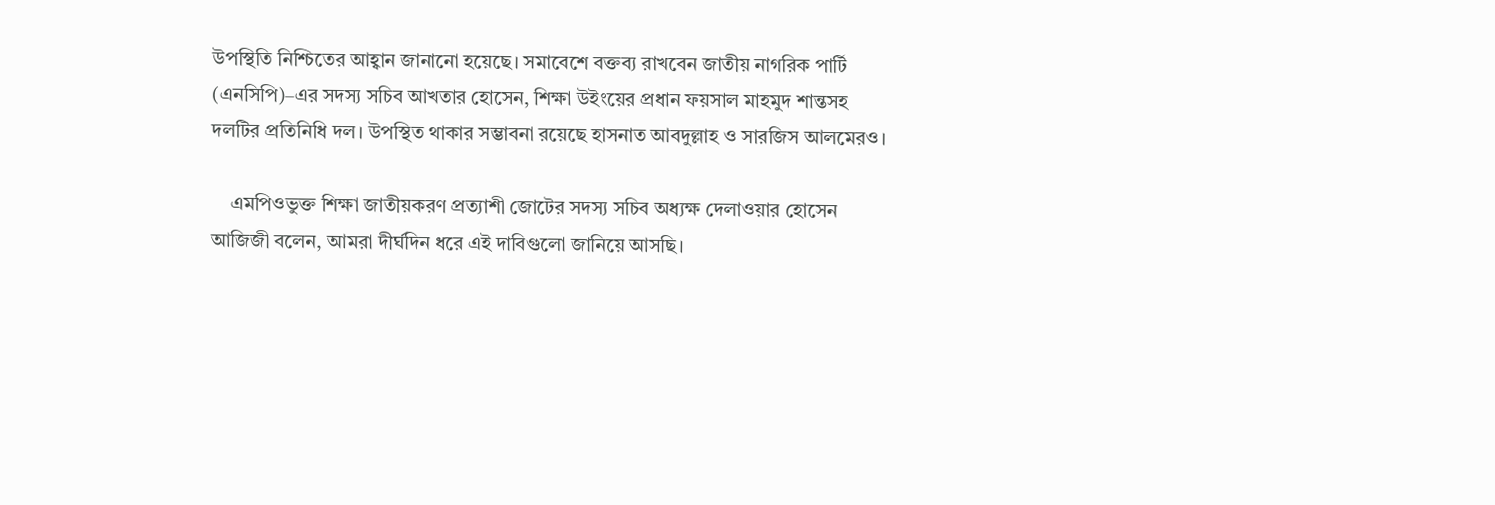উপস্থিতি নিশ্চিতের আহ্বান জানানো হয়েছে। সমাবেশে বক্তব্য রাখবেন জাতীয় নাগরিক পার্টি (এনসিপি)–এর সদস্য সচিব আখতার হোসেন, শিক্ষা উইংয়ের প্রধান ফয়সাল মাহমুদ শান্তসহ দলটির প্রতিনিধি দল। উপস্থিত থাকার সম্ভাবনা রয়েছে হাসনাত আবদুল্লাহ ও সারজিস আলমেরও।

    এমপিওভুক্ত শিক্ষা জাতীয়করণ প্রত্যাশী জোটের সদস্য সচিব অধ্যক্ষ দেলাওয়ার হোসেন আজিজী বলেন, আমরা দীর্ঘদিন ধরে এই দাবিগুলো জানিয়ে আসছি।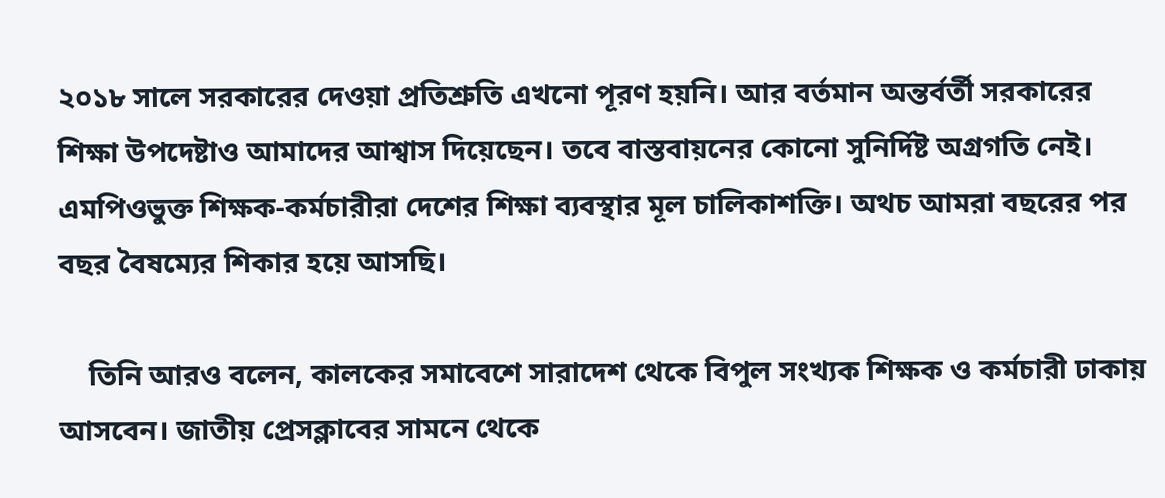২০১৮ সালে সরকারের দেওয়া প্রতিশ্রুতি এখনো পূরণ হয়নি। আর বর্তমান অন্তর্বর্তী সরকারের শিক্ষা উপদেষ্টাও আমাদের আশ্বাস দিয়েছেন। তবে বাস্তবায়নের কোনো সুনির্দিষ্ট অগ্রগতি নেই। এমপিওভুক্ত শিক্ষক-কর্মচারীরা দেশের শিক্ষা ব্যবস্থার মূল চালিকাশক্তি। অথচ আমরা বছরের পর বছর বৈষম্যের শিকার হয়ে আসছি।

    তিনি আরও বলেন, কালকের সমাবেশে সারাদেশ থেকে বিপুল সংখ্যক শিক্ষক ও কর্মচারী ঢাকায় আসবেন। জাতীয় প্রেসক্লাবের সামনে থেকে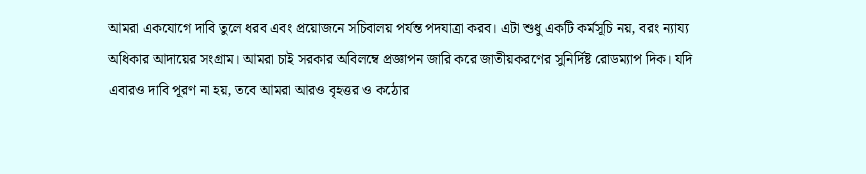আমরা একযোগে দাবি তুলে ধরব এবং প্রয়োজনে সচিবালয় পর্যন্ত পদযাত্রা করব। এটা শুধু একটি কর্মসূচি নয়, বরং ন্যায্য অধিকার আদায়ের সংগ্রাম। আমরা চাই সরকার অবিলম্বে প্রজ্ঞাপন জারি করে জাতীয়করণের সুনির্দিষ্ট রোডম্যাপ দিক। যদি এবারও দাবি পূরণ না হয়, তবে আমরা আরও বৃহত্তর ও কঠোর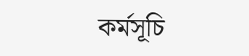কর্মসূচি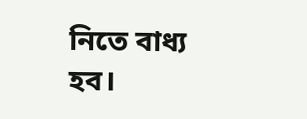নিতে বাধ্য হব।